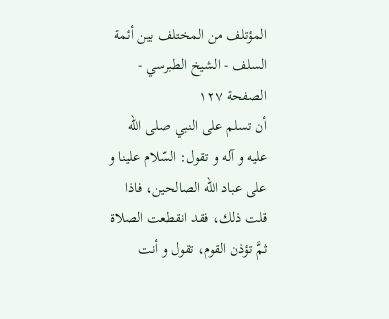المؤتلف من المختلف بين أئمة السلف - الشيخ الطبرسي - الصفحة ١٢٧
أن تسلم على النبي صلى اللّه عليه و آله و تقول: السّلام علينا و على عباد اللّه الصالحين، فاذا قلت ذلك، فقد انقطعت الصلاة ثمَّ تؤذن القوم، تقول و أنت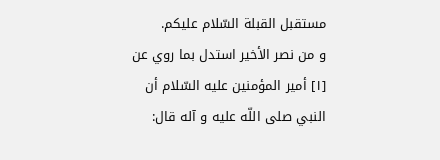مستقبل القبلة السّلام عليكم.
و من نصر الأخير استدل بما روي عن [١] أمير المؤمنين عليه السّلام أن النبي صلى اللّه عليه و آله قال: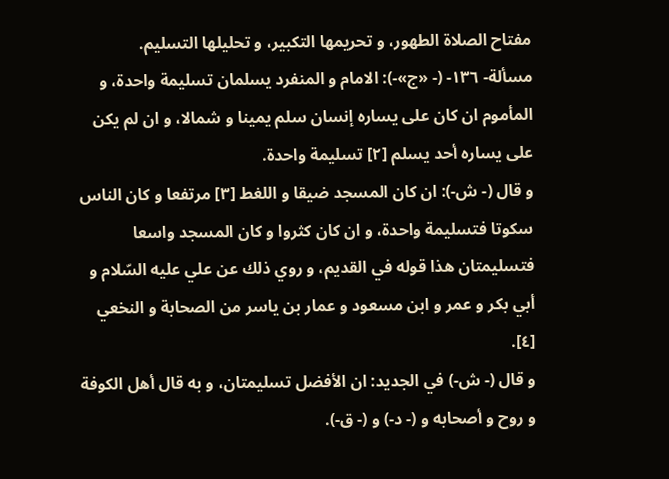مفتاح الصلاة الطهور، و تحريمها التكبير، و تحليلها التسليم.
مسألة- ١٣٦- (- «ج»-): الامام و المنفرد يسلمان تسليمة واحدة، و المأموم ان كان على يساره إنسان سلم يمينا و شمالا، و ان لم يكن على يساره أحد يسلم [٢] تسليمة واحدة.
و قال (- ش-): ان كان المسجد ضيقا و اللغط [٣] مرتفعا و كان الناس سكوتا فتسليمة واحدة، و ان كان كثروا و كان المسجد واسعا فتسليمتان هذا قوله في القديم، و روي ذلك عن علي عليه السّلام و أبي بكر و عمر و ابن مسعود و عمار بن ياسر من الصحابة و النخعي [٤].
و قال (- ش-) في الجديد: ان الأفضل تسليمتان، و به قال أهل الكوفة و روح و أصحابه و (- د-) و (- ق-).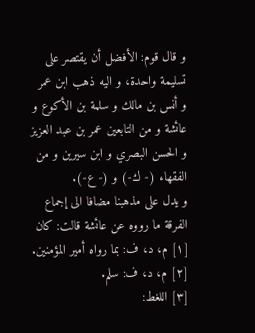و قال قوم: الأفضل أن يقتصر على تسليمة واحدة، و اليه ذهب ابن عمر و أنس بن مالك و سلمة بن الأكوع و عائشة و من التابعين عمر بن عبد العزيز و الحسن البصري و ابن سيرين و من الفقهاء (- ك-) و (- ع-).
و يدل على مذهبنا مضافا الى إجماع الفرقة ما رووه عن عائشة قالت: كان
[١] م، د، ف: بما رواه أمير المؤمنين.
[٢] م، د، ف: سلم.
[٣] اللغط: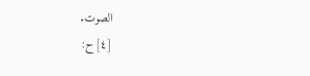الصوت.
[٤] ح: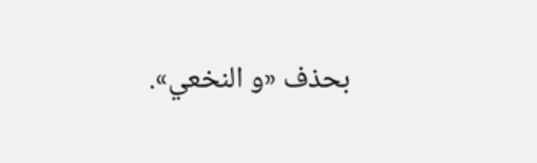بحذف «و النخعي».